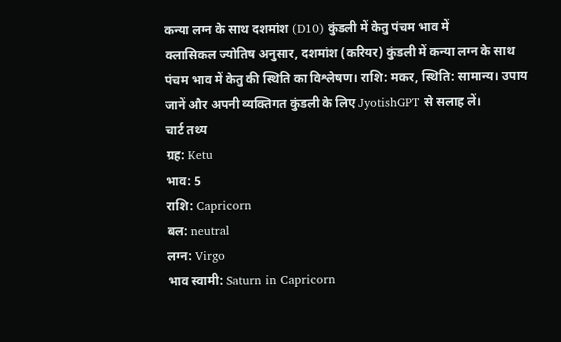कन्या लग्न के साथ दशमांश (D10) कुंडली में केतु पंचम भाव में
क्लासिकल ज्योतिष अनुसार, दशमांश (करियर) कुंडली में कन्या लग्न के साथ पंचम भाव में केतु की स्थिति का विश्लेषण। राशि: मकर, स्थिति: सामान्य। उपाय जानें और अपनी व्यक्तिगत कुंडली के लिए JyotishGPT से सलाह लें।
चार्ट तथ्य
ग्रह: Ketu
भाव: 5
राशि: Capricorn
बल: neutral
लग्न: Virgo
भाव स्वामी: Saturn in Capricorn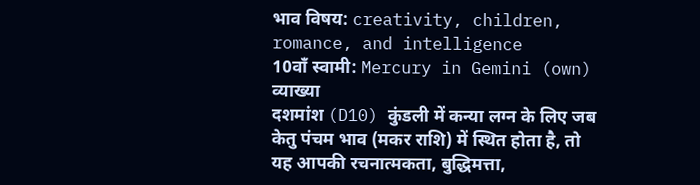भाव विषय: creativity, children, romance, and intelligence
10वाँ स्वामी: Mercury in Gemini (own)
व्याख्या
दशमांश (D10) कुंडली में कन्या लग्न के लिए जब केतु पंचम भाव (मकर राशि) में स्थित होता है, तो यह आपकी रचनात्मकता, बुद्धिमत्ता,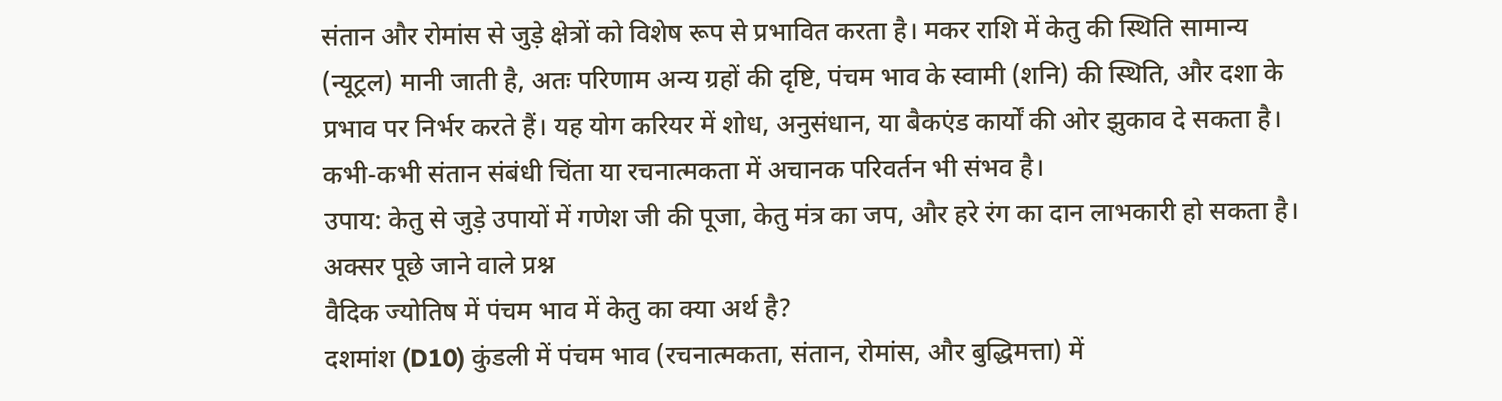संतान और रोमांस से जुड़े क्षेत्रों को विशेष रूप से प्रभावित करता है। मकर राशि में केतु की स्थिति सामान्य (न्यूट्रल) मानी जाती है, अतः परिणाम अन्य ग्रहों की दृष्टि, पंचम भाव के स्वामी (शनि) की स्थिति, और दशा के प्रभाव पर निर्भर करते हैं। यह योग करियर में शोध, अनुसंधान, या बैकएंड कार्यों की ओर झुकाव दे सकता है। कभी-कभी संतान संबंधी चिंता या रचनात्मकता में अचानक परिवर्तन भी संभव है।
उपाय: केतु से जुड़े उपायों में गणेश जी की पूजा, केतु मंत्र का जप, और हरे रंग का दान लाभकारी हो सकता है।
अक्सर पूछे जाने वाले प्रश्न
वैदिक ज्योतिष में पंचम भाव में केतु का क्या अर्थ है?
दशमांश (D10) कुंडली में पंचम भाव (रचनात्मकता, संतान, रोमांस, और बुद्धिमत्ता) में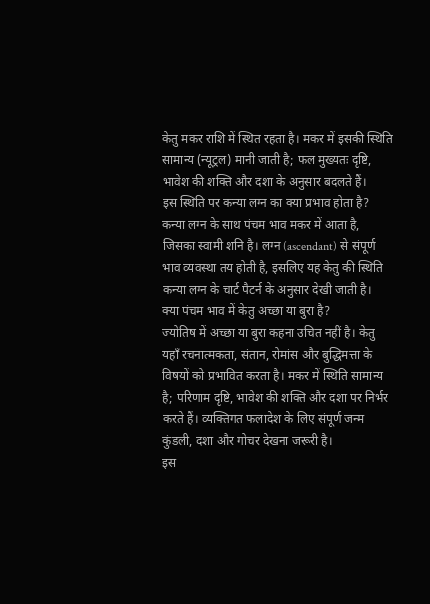केतु मकर राशि में स्थित रहता है। मकर में इसकी स्थिति सामान्य (न्यूट्रल) मानी जाती है; फल मुख्यतः दृष्टि, भावेश की शक्ति और दशा के अनुसार बदलते हैं।
इस स्थिति पर कन्या लग्न का क्या प्रभाव होता है?
कन्या लग्न के साथ पंचम भाव मकर में आता है, जिसका स्वामी शनि है। लग्न (ascendant) से संपूर्ण भाव व्यवस्था तय होती है, इसलिए यह केतु की स्थिति कन्या लग्न के चार्ट पैटर्न के अनुसार देखी जाती है।
क्या पंचम भाव में केतु अच्छा या बुरा है?
ज्योतिष में अच्छा या बुरा कहना उचित नहीं है। केतु यहाँ रचनात्मकता, संतान, रोमांस और बुद्धिमत्ता के विषयों को प्रभावित करता है। मकर में स्थिति सामान्य है; परिणाम दृष्टि, भावेश की शक्ति और दशा पर निर्भर करते हैं। व्यक्तिगत फलादेश के लिए संपूर्ण जन्म कुंडली, दशा और गोचर देखना जरूरी है।
इस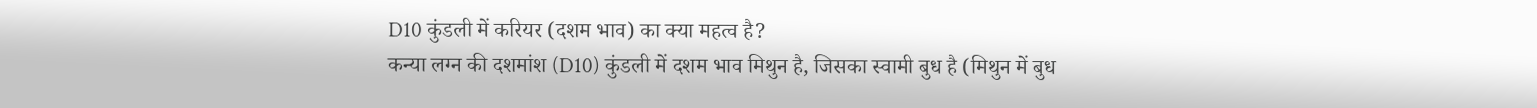D10 कुंडली में करियर (दशम भाव) का क्या महत्व है?
कन्या लग्न की दशमांश (D10) कुंडली में दशम भाव मिथुन है, जिसका स्वामी बुध है (मिथुन में बुध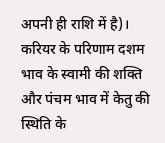अपनी ही राशि में है)। करियर के परिणाम दशम भाव के स्वामी की शक्ति और पंचम भाव में केतु की स्थिति के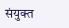संयुक्त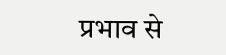प्रभाव से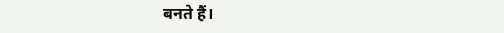बनते हैं।